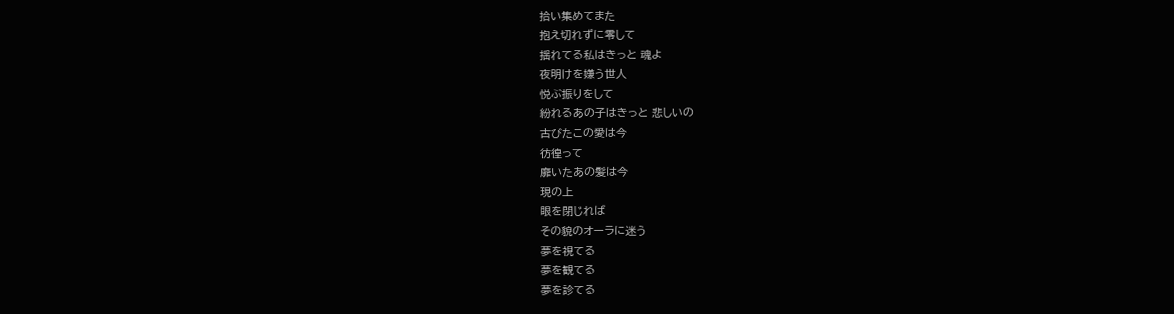拾い集めてまた
抱え切れずに零して
揺れてる私はきっと 魂よ
夜明けを嫌う世人
悦ぶ振りをして
紛れるあの子はきっと 悲しいの
古びたこの愛は今
彷徨って
靡いたあの髪は今
現の上
眼を閉じれば
その貌のオーラに迷う
夢を視てる
夢を観てる
夢を診てる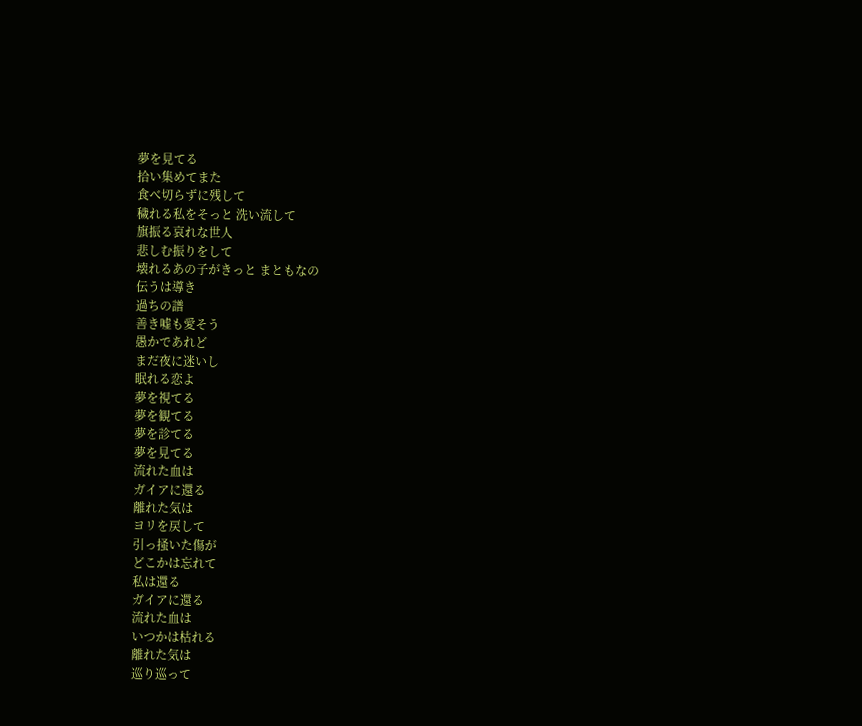夢を見てる
拾い集めてまた
食べ切らずに残して
穢れる私をそっと 洗い流して
旗振る哀れな世人
悲しむ振りをして
壊れるあの子がきっと まともなの
伝うは導き
過ちの譜
善き嘘も愛そう
愚かであれど
まだ夜に迷いし
眠れる恋よ
夢を視てる
夢を観てる
夢を診てる
夢を見てる
流れた血は
ガイアに還る
離れた気は
ヨリを戻して
引っ掻いた傷が
どこかは忘れて
私は還る
ガイアに還る
流れた血は
いつかは枯れる
離れた気は
巡り巡って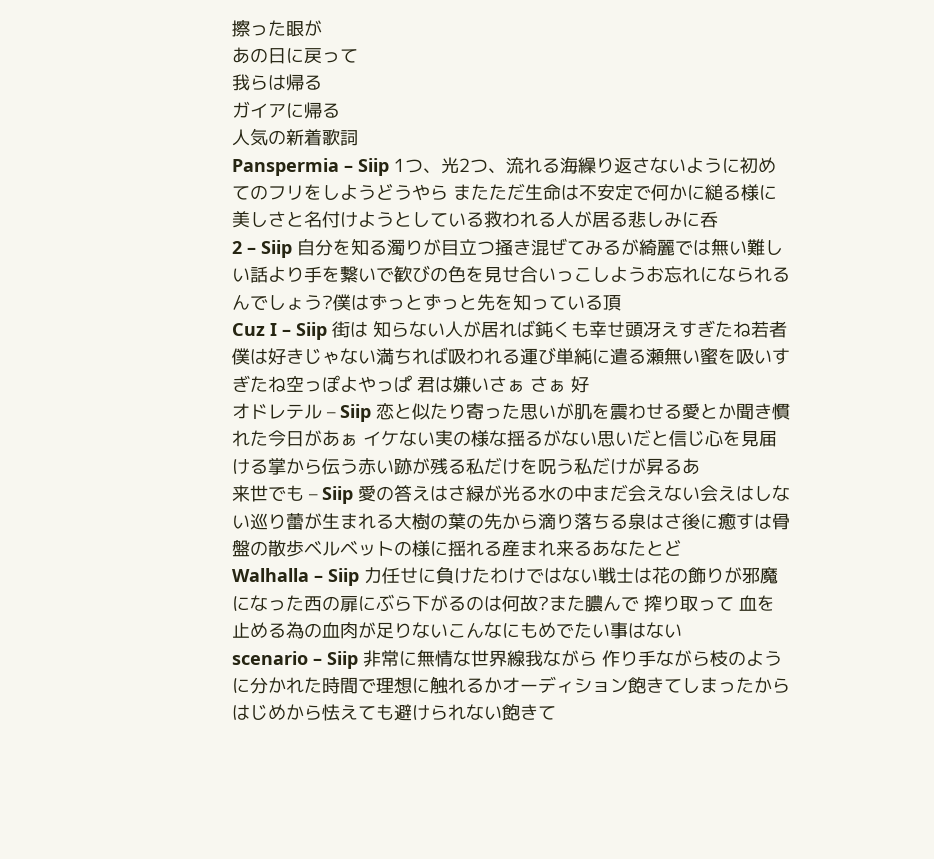擦った眼が
あの日に戻って
我らは帰る
ガイアに帰る
人気の新着歌詞
Panspermia – Siip 1つ、光2つ、流れる海繰り返さないように初めてのフリをしようどうやら またただ生命は不安定で何かに縋る様に美しさと名付けようとしている救われる人が居る悲しみに呑
2 – Siip 自分を知る濁りが目立つ掻き混ぜてみるが綺麗では無い難しい話より手を繋いで歓びの色を見せ合いっこしようお忘れになられるんでしょう?僕はずっとずっと先を知っている頂
Cuz I – Siip 街は 知らない人が居れば鈍くも幸せ頭冴えすぎたね若者 僕は好きじゃない満ちれば吸われる運び単純に遣る瀬無い蜜を吸いすぎたね空っぽよやっぱ 君は嫌いさぁ さぁ 好
オドレテル – Siip 恋と似たり寄った思いが肌を震わせる愛とか聞き慣れた今日があぁ イケない実の様な揺るがない思いだと信じ心を見届ける掌から伝う赤い跡が残る私だけを呪う私だけが昇るあ
来世でも – Siip 愛の答えはさ緑が光る水の中まだ会えない会えはしない巡り蕾が生まれる大樹の葉の先から滴り落ちる泉はさ後に癒すは骨盤の散歩ベルベットの様に揺れる産まれ来るあなたとど
Walhalla – Siip 力任せに負けたわけではない戦士は花の飾りが邪魔になった西の扉にぶら下がるのは何故?また膿んで 搾り取って 血を止める為の血肉が足りないこんなにもめでたい事はない
scenario – Siip 非常に無情な世界線我ながら 作り手ながら枝のように分かれた時間で理想に触れるかオーディション飽きてしまったからはじめから怯えても避けられない飽きて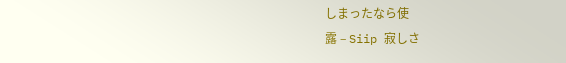しまったなら使
露 – Siip 寂しさ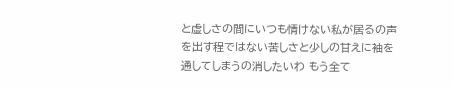と虚しさの間にいつも情けない私が居るの声を出す程ではない苦しさと少しの甘えに袖を通してしまうの消したいわ もう全て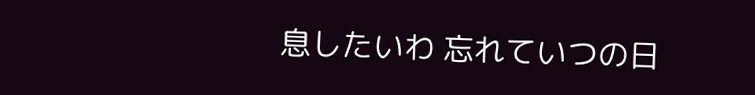息したいわ 忘れていつの日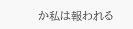か私は報われる